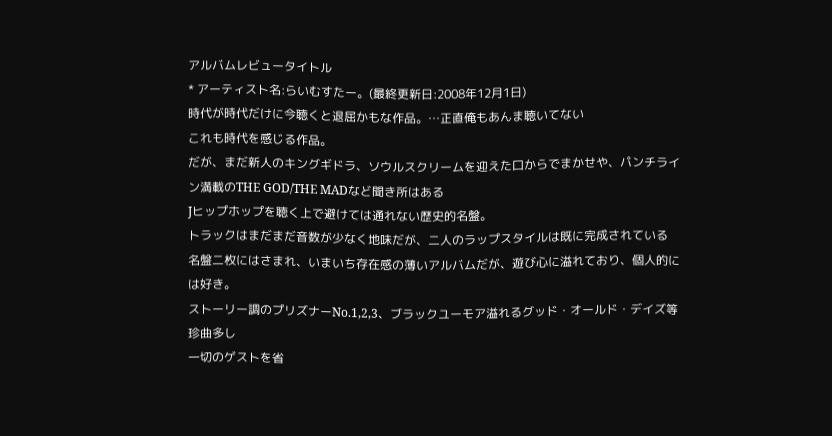アルバムレビュータイトル
* アーティスト名:らいむすたー。(最終更新日:2008年12月1日)
時代が時代だけに今聴くと退屈かもな作品。…正直俺もあんま聴いてない
これも時代を感じる作品。
だが、まだ新人のキングギドラ、ソウルスクリームを迎えた口からでまかせや、パンチライン満載のTHE GOD/THE MADなど聞き所はある
Jヒップホップを聴く上で避けては通れない歴史的名盤。
トラックはまだまだ音数が少なく地味だが、二人のラップスタイルは既に完成されている
名盤二枚にはさまれ、いまいち存在感の薄いアルバムだが、遊び心に溢れており、個人的には好き。
ストーリー調のプリズナーNo.1,2,3、ブラックユーモア溢れるグッド・オールド・デイズ等珍曲多し
一切のゲストを省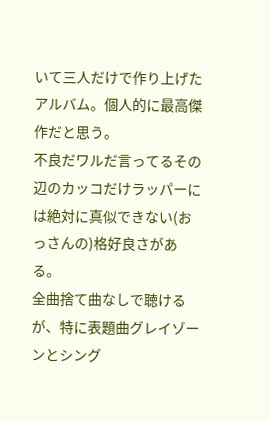いて三人だけで作り上げたアルバム。個人的に最高傑作だと思う。
不良だワルだ言ってるその辺のカッコだけラッパーには絶対に真似できない(おっさんの)格好良さがある。
全曲捨て曲なしで聴けるが、特に表題曲グレイゾーンとシング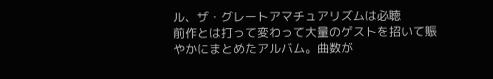ル、ザ・グレートアマチュアリズムは必聴
前作とは打って変わって大量のゲストを招いて賑やかにまとめたアルバム。曲数が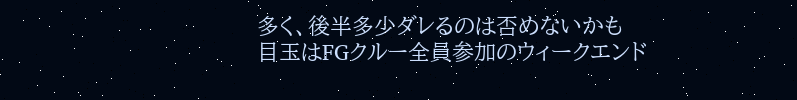多く、後半多少ダレるのは否めないかも
目玉はFGクルー全員参加のウィークエンド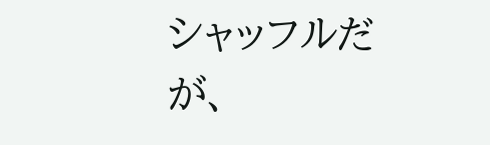シャッフルだが、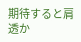期待すると肩透か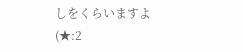しをくらいますよ
(★:2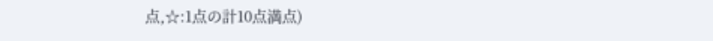点,☆:1点の計10点満点)